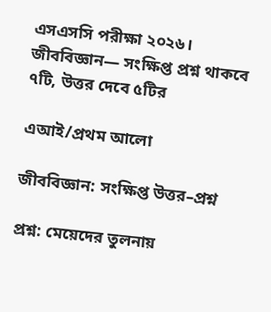এসএসসি পরীক্ষা ২০২৬। জীববিজ্ঞান— সংক্ষিপ্ত প্রশ্ন থাকবে ৭টি, উত্তর দেবে ৫টির

এআই/প্রথম আলো

জীববিজ্ঞান: সংক্ষিপ্ত উত্তর–প্রশ্ন

প্রশ্ন: মেয়েদের তুলনায়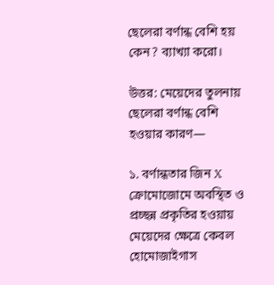ছেলেরা বর্ণান্ধ বেশি হয় কেন? ব্যাখ্যা করো।

উত্তর: মেয়েদের তুলনায় ছেলেরা বর্ণান্ধ বেশি হওয়ার কারণ—

১. বর্ণান্ধতার জিন X ক্রোমোজোমে অবস্থিত ও প্রচ্ছন্ন প্রকৃতির হওয়ায় মেয়েদের ক্ষেত্রে কেবল হোমোজাইগাস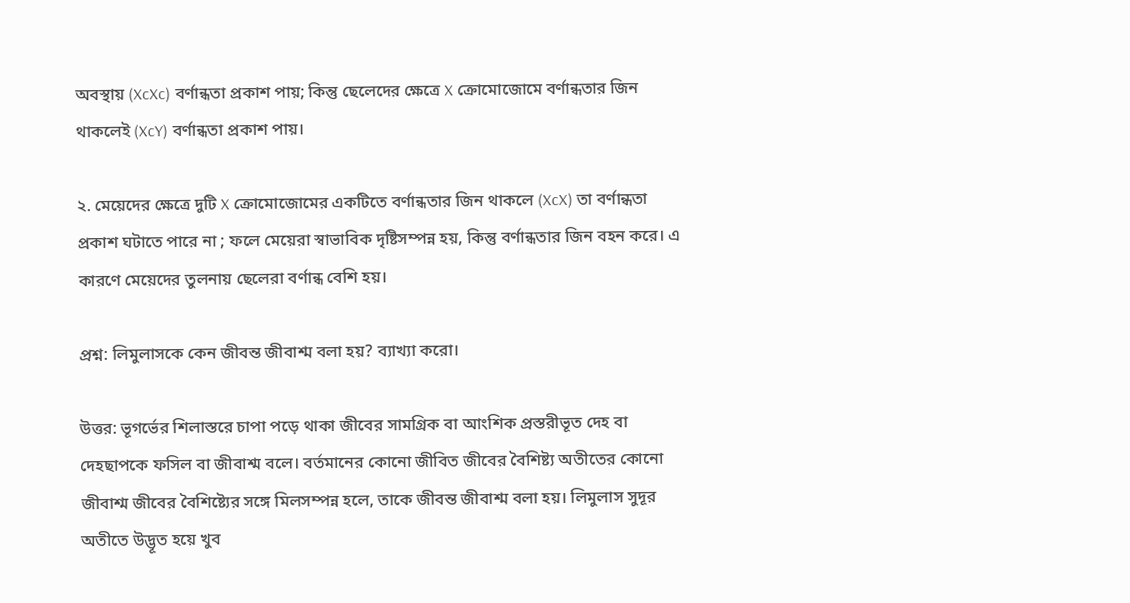অবস্থায় (XcXc) বর্ণান্ধতা প্রকাশ পায়; কিন্তু ছেলেদের ক্ষেত্রে X ক্রোমোজোমে বর্ণান্ধতার জিন থাকলেই (XcY) বর্ণান্ধতা প্রকাশ পায়।

২. মেয়েদের ক্ষেত্রে দুটি X ক্রোমোজোমের একটিতে বর্ণান্ধতার জিন থাকলে (XcX) তা বর্ণান্ধতা প্রকাশ ঘটাতে পারে না ; ফলে মেয়েরা স্বাভাবিক দৃষ্টিসম্পন্ন হয়, কিন্তু বর্ণান্ধতার জিন বহন করে। এ কারণে মেয়েদের তুলনায় ছেলেরা বর্ণান্ধ বেশি হয়।

প্রশ্ন: লিমুলাসকে কেন জীবন্ত জীবাশ্ম বলা হয়? ব্যাখ্যা করো।

উত্তর: ভূগর্ভের শিলাস্তরে চাপা পড়ে থাকা জীবের সামগ্রিক বা আংশিক প্রস্তরীভূত দেহ বা দেহছাপকে ফসিল বা জীবাশ্ম বলে। বর্তমানের কোনো জীবিত জীবের বৈশিষ্ট্য অতীতের কোনো জীবাশ্ম জীবের বৈশিষ্ট্যের সঙ্গে মিলসম্পন্ন হলে, তাকে জীবন্ত জীবাশ্ম বলা হয়। লিমুলাস সুদূর অতীতে উদ্ভূত হয়ে খুব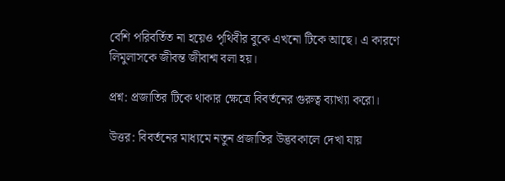বেশি পরিবর্তিত না হয়েও পৃথিবীর বুকে এখনো টিকে আছে। এ কারণে লিমুলাসকে জীবন্ত জীবাশ্ম বলা হয়।

প্রশ্ন: প্রজাতির টিকে থাকার ক্ষেত্রে বিবর্তনের গুরুত্ব ব্যাখ্যা করো।

উত্তর: বিবর্তনের মাধ্যমে নতুন প্রজাতির উদ্ভবকালে দেখা যায়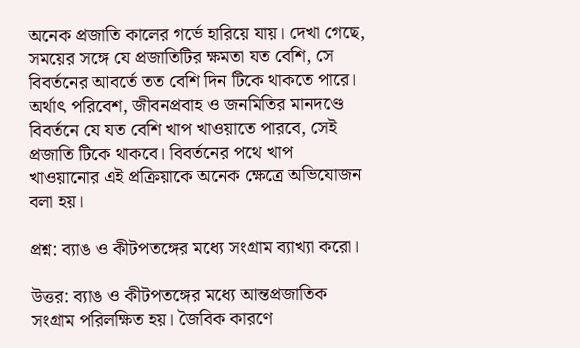অনেক প্রজাতি কালের গর্ভে হারিয়ে যায়। দেখা গেছে, সময়ের সঙ্গে যে প্রজাতিটির ক্ষমতা যত বেশি, সে বিবর্তনের আবর্তে তত বেশি দিন টিকে থাকতে পারে। অর্থাৎ পরিবেশ, জীবনপ্রবাহ ও জনমিতির মানদণ্ডে বিবর্তনে যে যত বেশি খাপ খাওয়াতে পারবে, সেই প্রজাতি টিকে থাকবে। বিবর্তনের পথে খাপ খাওয়ানোর এই প্রক্রিয়াকে অনেক ক্ষেত্রে অভিযোজন বলা হয়।

প্রশ্ন: ব্যাঙ ও কীটপতঙ্গের মধ্যে সংগ্রাম ব্যাখ্যা করো।

উত্তর: ব্যাঙ ও কীটপতঙ্গের মধ্যে আন্তপ্রজাতিক সংগ্রাম পরিলক্ষিত হয়। জৈবিক কারণে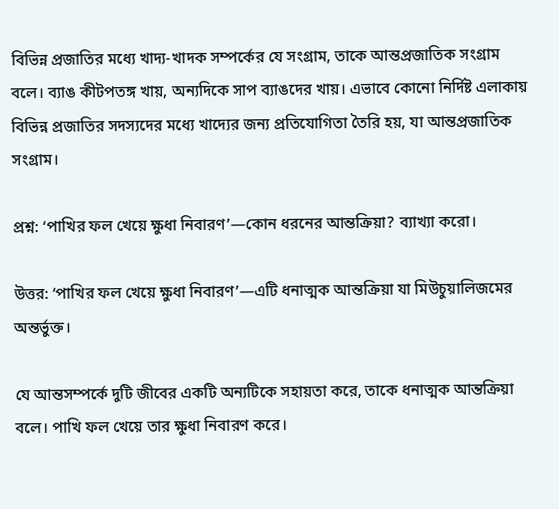বিভিন্ন প্রজাতির মধ্যে খাদ্য-খাদক সম্পর্কের যে সংগ্রাম, তাকে আন্তপ্রজাতিক সংগ্রাম বলে। ব্যাঙ কীটপতঙ্গ খায়, অন্যদিকে সাপ ব্যাঙদের খায়। এভাবে কোনো নির্দিষ্ট এলাকায় বিভিন্ন প্রজাতির সদস্যদের মধ্যে খাদ্যের জন্য প্রতিযোগিতা তৈরি হয়, যা আন্তপ্রজাতিক সংগ্রাম।

প্রশ্ন: ‘পাখির ফল খেয়ে ক্ষুধা নিবারণ’—কোন ধরনের আন্তক্রিয়া? ব্যাখ্যা করো।

উত্তর: ‘পাখির ফল খেয়ে ক্ষুধা নিবারণ’—এটি ধনাত্মক আন্তক্রিয়া যা মিউচুয়ালিজমের অন্তর্ভুক্ত।

যে আন্তসম্পর্কে দুটি জীবের একটি অন্যটিকে সহায়তা করে, তাকে ধনাত্মক আন্তক্রিয়া বলে। পাখি ফল খেয়ে তার ক্ষুধা নিবারণ করে।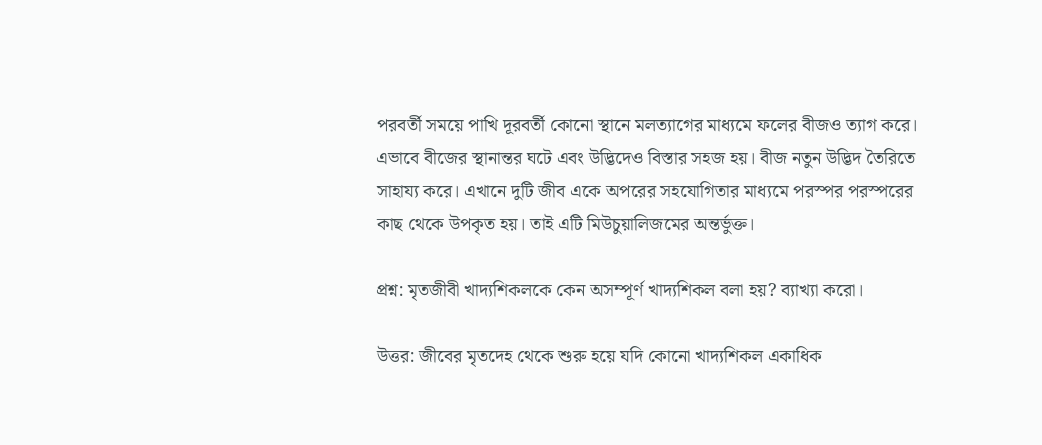পরবর্তী সময়ে পাখি দূরবর্তী কোনো স্থানে মলত্যাগের মাধ্যমে ফলের বীজও ত্যাগ করে। এভাবে বীজের স্থানান্তর ঘটে এবং উদ্ভিদেও বিস্তার সহজ হয়। বীজ নতুন উদ্ভিদ তৈরিতে সাহায্য করে। এখানে দুটি জীব একে অপরের সহযোগিতার মাধ্যমে পরস্পর পরস্পরের কাছ থেকে উপকৃত হয়। তাই এটি মিউচুয়ালিজমের অন্তর্ভুক্ত।

প্রশ্ন: মৃতজীবী খাদ্যশিকলকে কেন অসম্পূর্ণ খাদ্যশিকল বলা হয়? ব্যাখ্যা করো।

উত্তর: জীবের মৃতদেহ থেকে শুরু হয়ে যদি কোনো খাদ্যশিকল একাধিক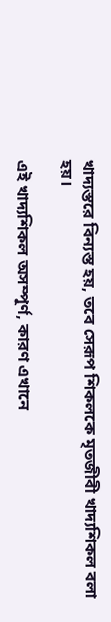খাদ্যস্তরে বিন্যস্ত হয়, তবে সেরূপ শিকলকে মৃতজীবী খাদ্যশিকল বলা হয়।

এই খাদ্যশিকল অসম্পূর্ণ, কারণ এখানে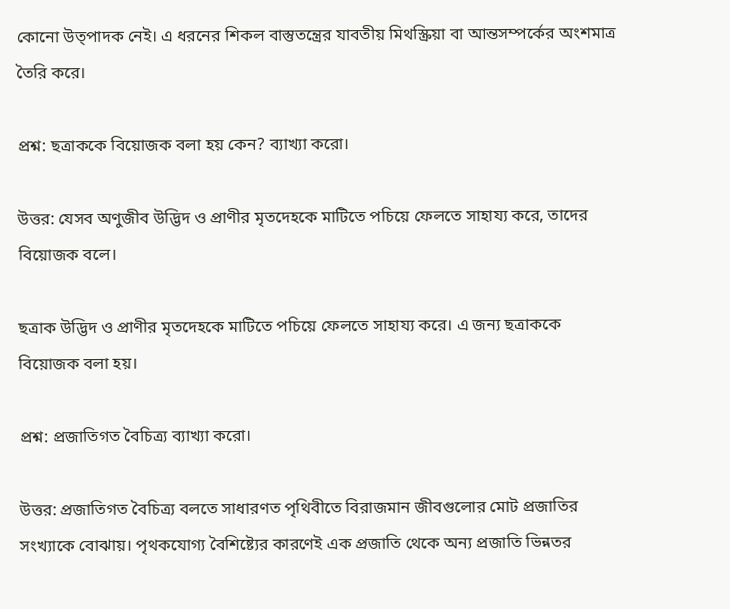কোনো উত্পাদক নেই। এ ধরনের শিকল বাস্তুতন্ত্রের যাবতীয় মিথস্ক্রিয়া বা আন্তসম্পর্কের অংশমাত্র তৈরি করে।

প্রশ্ন: ছত্রাককে বিয়োজক বলা হয় কেন? ব্যাখ্যা করো।

উত্তর: যেসব অণুজীব উদ্ভিদ ও প্রাণীর মৃতদেহকে মাটিতে পচিয়ে ফেলতে সাহায্য করে, তাদের বিয়োজক বলে।

ছত্রাক উদ্ভিদ ও প্রাণীর মৃতদেহকে মাটিতে পচিয়ে ফেলতে সাহায্য করে। এ জন্য ছত্রাককে বিয়োজক বলা হয়।

প্রশ্ন: প্রজাতিগত বৈচিত্র্য ব্যাখ্যা করো।

উত্তর: প্রজাতিগত বৈচিত্র্য বলতে সাধারণত পৃথিবীতে বিরাজমান জীবগুলোর মোট প্রজাতির সংখ্যাকে বোঝায়। পৃথকযোগ্য বৈশিষ্ট্যের কারণেই এক প্রজাতি থেকে অন্য প্রজাতি ভিন্নতর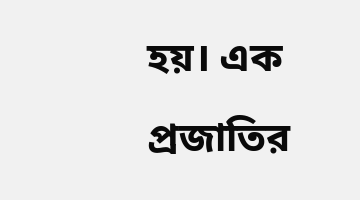হয়। এক প্রজাতির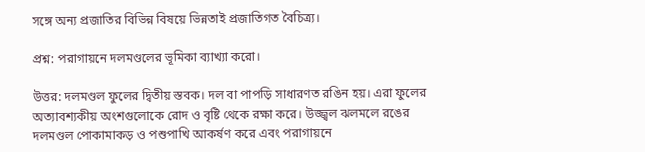সঙ্গে অন্য প্রজাতির বিভিন্ন বিষয়ে ভিন্নতাই প্রজাতিগত বৈচিত্র্য।

প্রশ্ন: পরাগায়নে দলমণ্ডলের ভূমিকা ব্যাখ্যা করো।

উত্তর: দলমণ্ডল ফুলের দ্বিতীয় স্তবক। দল বা পাপড়ি সাধারণত রঙিন হয়। এরা ফুলের অত্যাবশ্যকীয় অংশগুলোকে রোদ ও বৃষ্টি থেকে রক্ষা করে। উজ্জ্বল ঝলমলে রঙের দলমণ্ডল পোকামাকড় ও পশুপাখি আকর্ষণ করে এবং পরাগায়নে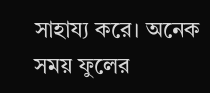সাহায্য করে। অনেক সময় ফুলের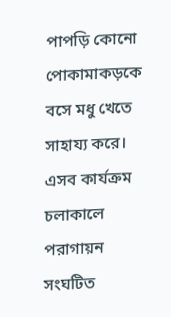পাপড়ি কোনো পোকামাকড়কে বসে মধু খেতে সাহায্য করে। এসব কার্যক্রম চলাকালে পরাগায়ন সংঘটিত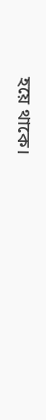হয়ে থাকে।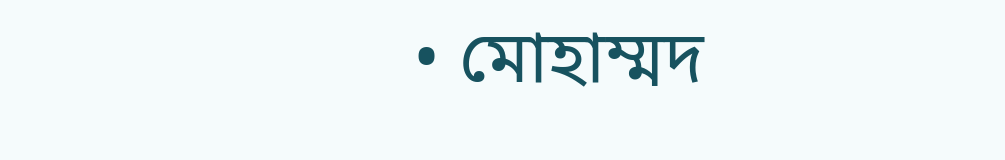• মোহাম্মদ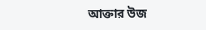আক্তার উজ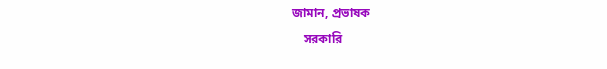জামান, প্রভাষক
    সরকারি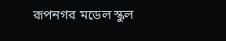রূপনগর মডেল স্কুল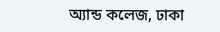অ্যান্ড কলেজ, ঢাকা